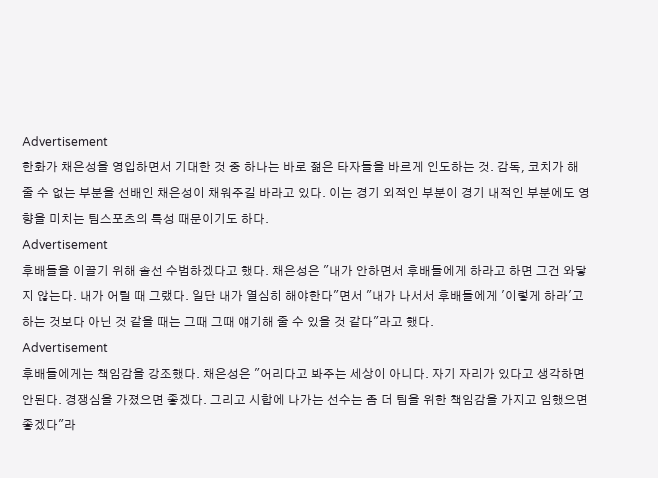Advertisement
한화가 채은성을 영입하면서 기대한 것 중 하나는 바로 젊은 타자들을 바르게 인도하는 것. 감독, 코치가 해줄 수 없는 부분을 선배인 채은성이 채워주길 바라고 있다. 이는 경기 외적인 부분이 경기 내적인 부분에도 영향을 미치는 팀스포츠의 특성 때문이기도 하다.
Advertisement
후배들을 이끌기 위해 솔선 수범하겠다고 했다. 채은성은 "내가 안하면서 후배들에게 하라고 하면 그건 와닿지 않는다. 내가 어릴 때 그랬다. 일단 내가 열심히 해야한다"면서 "내가 나서서 후배들에게 '이렇게 하라'고 하는 것보다 아닌 것 같을 때는 그때 그때 얘기해 줄 수 있을 것 같다"라고 했다.
Advertisement
후배들에게는 책임감을 강조했다. 채은성은 "어리다고 봐주는 세상이 아니다. 자기 자리가 있다고 생각하면 안된다. 경쟁심을 가졌으면 좋겠다. 그리고 시합에 나가는 선수는 좀 더 팀을 위한 책임감을 가지고 임했으면 좋겠다"라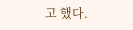고 했다.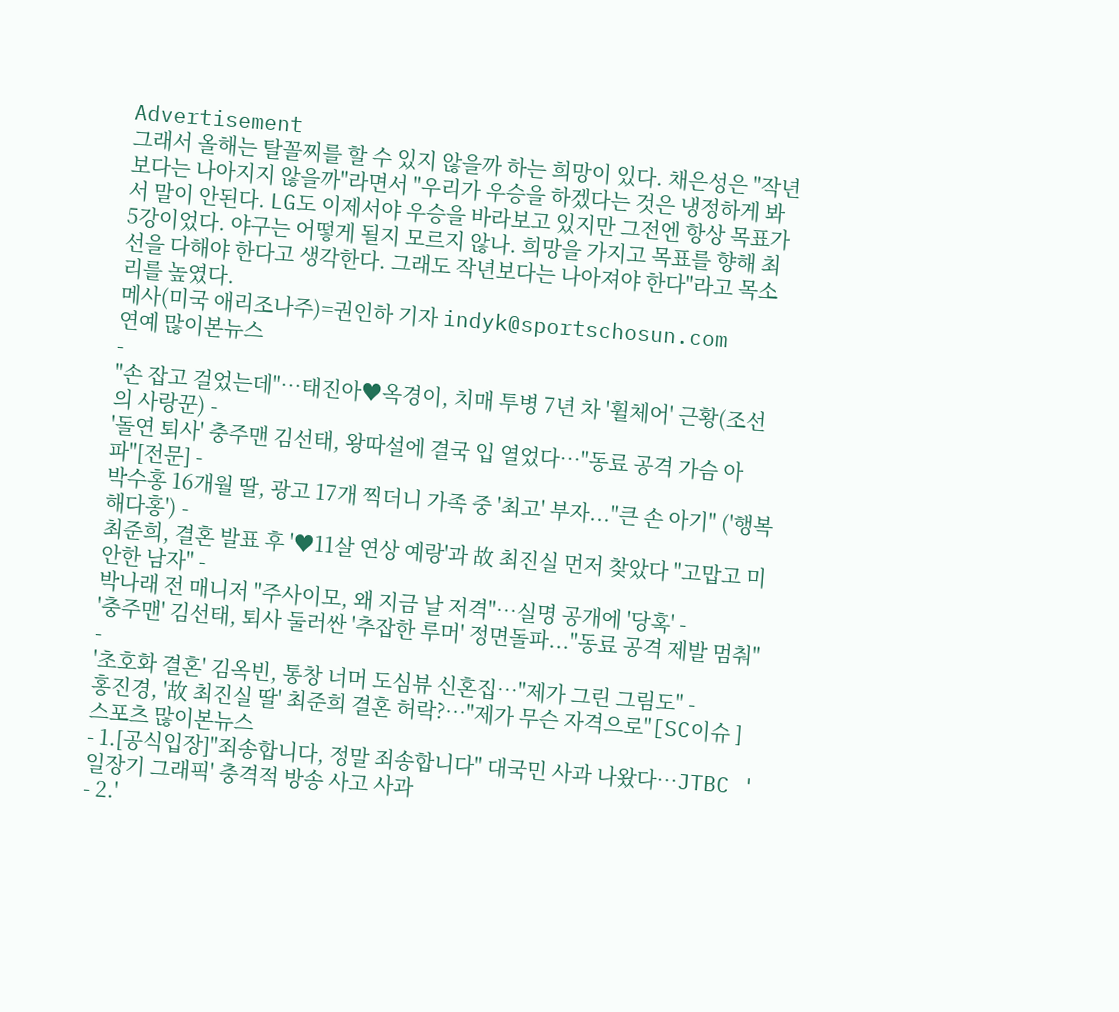Advertisement
그래서 올해는 탈꼴찌를 할 수 있지 않을까 하는 희망이 있다. 채은성은 "작년보다는 나아지지 않을까"라면서 "우리가 우승을 하겠다는 것은 냉정하게 봐서 말이 안된다. LG도 이제서야 우승을 바라보고 있지만 그전엔 항상 목표가 5강이었다. 야구는 어떻게 될지 모르지 않나. 희망을 가지고 목표를 향해 최선을 다해야 한다고 생각한다. 그래도 작년보다는 나아져야 한다"라고 목소리를 높였다.
메사(미국 애리조나주)=권인하 기자 indyk@sportschosun.com
연예 많이본뉴스
-
"손 잡고 걸었는데"…태진아♥옥경이, 치매 투병 7년 차 '휠체어' 근황(조선의 사랑꾼) -
'돌연 퇴사' 충주맨 김선태, 왕따설에 결국 입 열었다…"동료 공격 가슴 아파"[전문] -
박수홍 16개월 딸, 광고 17개 찍더니 가족 중 '최고' 부자..."큰 손 아기" ('행복해다홍') -
최준희, 결혼 발표 후 '♥11살 연상 예랑'과 故 최진실 먼저 찾았다 "고맙고 미안한 남자" -
박나래 전 매니저 "주사이모, 왜 지금 날 저격"…실명 공개에 '당혹' -
'충주맨' 김선태, 퇴사 둘러싼 '추잡한 루머' 정면돌파..."동료 공격 제발 멈춰" -
'초호화 결혼' 김옥빈, 통창 너머 도심뷰 신혼집…"제가 그린 그림도" -
홍진경, '故 최진실 딸' 최준희 결혼 허락?…"제가 무슨 자격으로"[SC이슈 ]
스포츠 많이본뉴스
- 1.[공식입장]"죄송합니다, 정말 죄송합니다" 대국민 사과 나왔다…JTBC '일장기 그래픽' 충격적 방송 사고 사과
- 2.'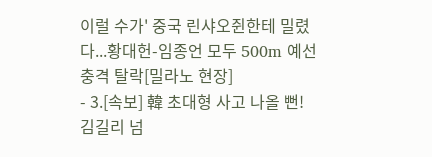이럴 수가' 중국 린샤오쥔한테 밀렸다...황대헌-임종언 모두 500m 예선 충격 탈락[밀라노 현장]
- 3.[속보] 韓 초대형 사고 나올 뻔! 김길리 넘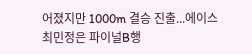어졌지만 1000m 결승 진출...에이스 최민정은 파이널B행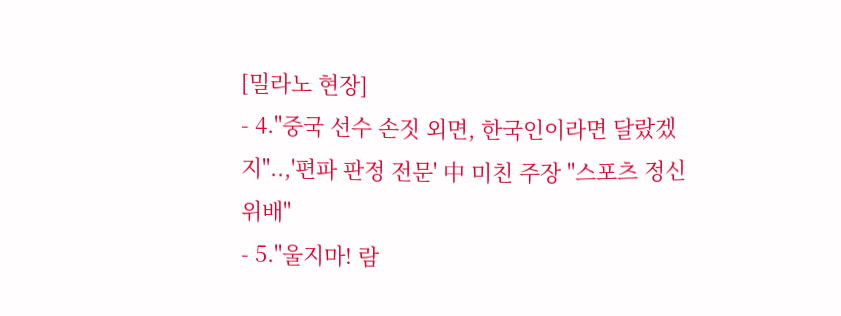[밀라노 현장]
- 4."중국 선수 손짓 외면, 한국인이라면 달랐겠지"..,'편파 판정 전문' 中 미친 주장 "스포츠 정신 위배"
- 5."울지마! 람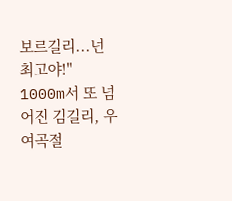보르길리...넌 최고야!" 1000m서 또 넘어진 김길리, 우여곡절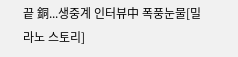끝 銅...생중계 인터뷰中 폭풍눈물[밀라노 스토리]